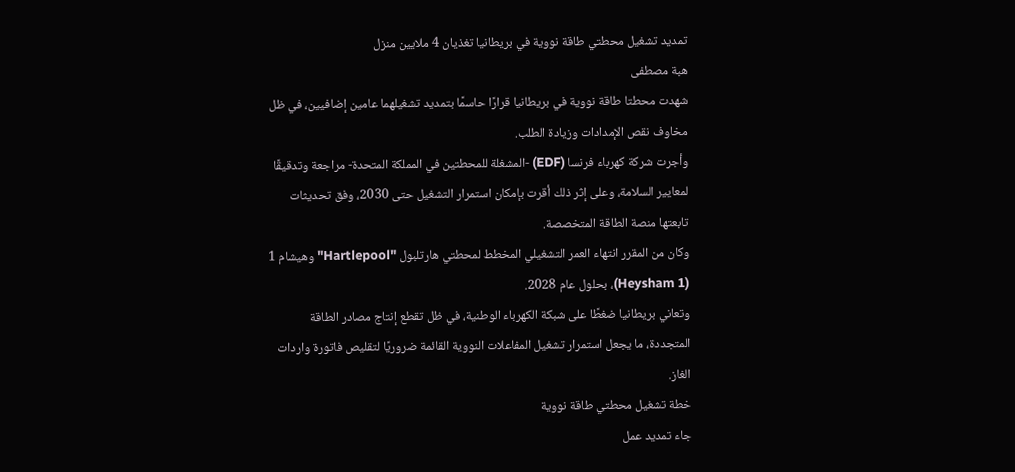تمديد تشغيل محطتي طاقة نووية في بريطانيا تغذيان 4 ملايين منزل
هبة مصطفى
شهدت محطتا طاقة نووية في بريطانيا قرارًا حاسمًا بتمديد تشغيلهما عامين إضافيين، في ظل مخاوف نقص الإمدادات وزيادة الطلب.
وأجرت شركة كهرباء فرنسا (EDF) -المشغلة للمحطتين في المملكة المتحدة- مراجعة وتدقيقًا لمعايير السلامة، وعلى إثر ذلك أقرت بإمكان استمرار التشغيل حتى 2030، وفق تحديثات تابعتها منصة الطاقة المتخصصة.
وكان من المقرر انتهاء العمر التشغيلي المخطط لمحطتي هارتلبول "Hartlepool" وهيشام 1 (1 Heysham)، بحلول عام 2028.
وتعاني بريطانيا ضغطًا على شبكة الكهرباء الوطنية، في ظل تقطع إنتاج مصادر الطاقة المتجددة، ما يجعل استمرار تشغيل المفاعلات النووية القائمة ضروريًا لتقليص فاتورة واردات الغاز.
خطة تشغيل محطتي طاقة نووية
جاء تمديد عمل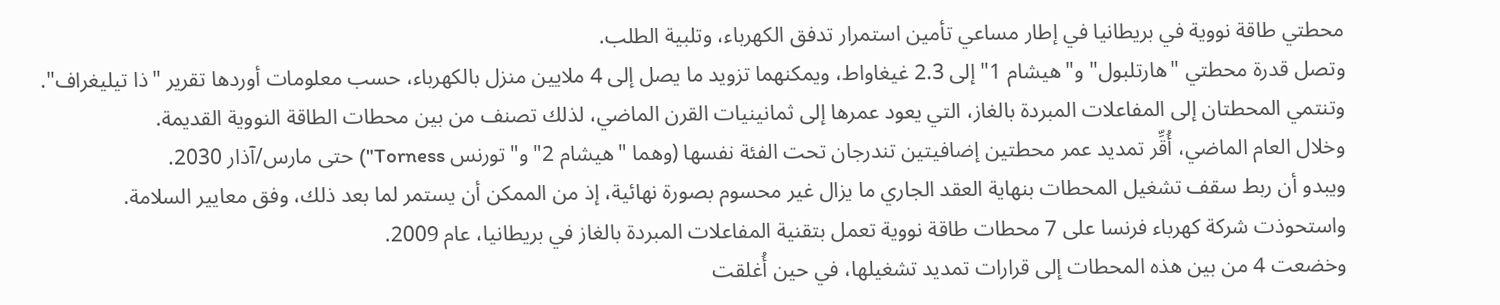محطتي طاقة نووية في بريطانيا في إطار مساعي تأمين استمرار تدفق الكهرباء، وتلبية الطلب.
وتصل قدرة محطتي "هارتلبول" و"هيشام 1" إلى 2.3 غيغاواط، ويمكنهما تزويد ما يصل إلى 4 ملايين منزل بالكهرباء، حسب معلومات أوردها تقرير "ذا تيليغراف".
وتنتمي المحطتان إلى المفاعلات المبردة بالغاز، التي يعود عمرها إلى ثمانينيات القرن الماضي، لذلك تصنف من بين محطات الطاقة النووية القديمة.
وخلال العام الماضي، أُقِّر تمديد عمر محطتين إضافيتين تندرجان تحت الفئة نفسها (وهما "هيشام 2" و"تورنس Torness") حتى مارس/آذار 2030.
ويبدو أن ربط سقف تشغيل المحطات بنهاية العقد الجاري ما يزال غير محسوم بصورة نهائية، إذ من الممكن أن يستمر لما بعد ذلك، وفق معايير السلامة.
واستحوذت شركة كهرباء فرنسا على 7 محطات طاقة نووية تعمل بتقنية المفاعلات المبردة بالغاز في بريطانيا، عام 2009.
وخضعت 4 من بين هذه المحطات إلى قرارات تمديد تشغيلها، في حين أُغلقت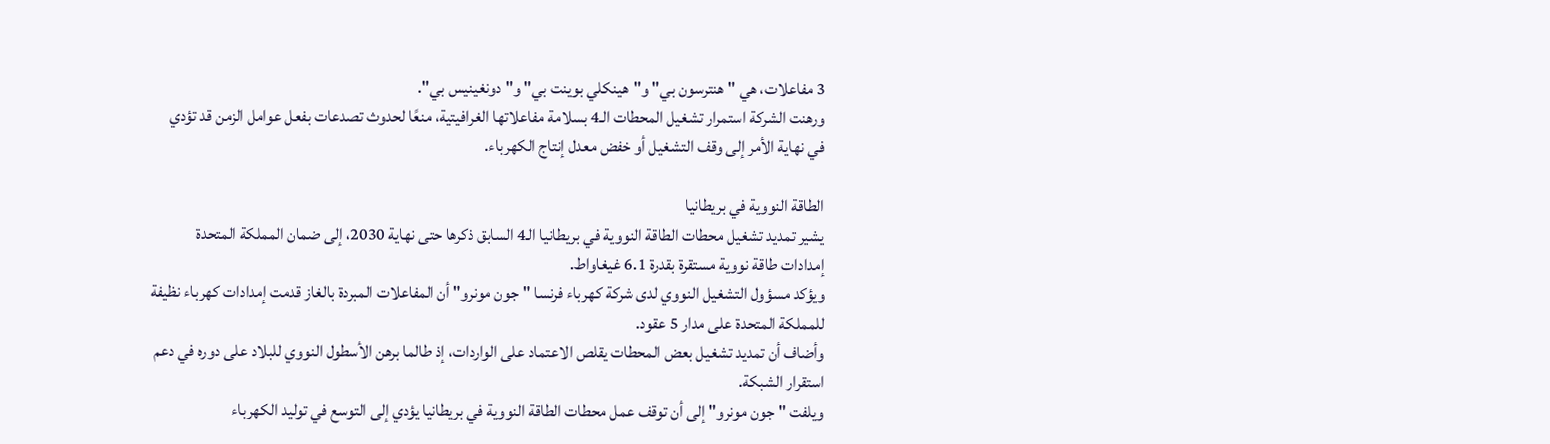3 مفاعلات، هي "هنترسون بي" و"هينكلي بوينت بي" و"دونغينيس بي".
ورهنت الشركة استمرار تشغيل المحطات الـ4 بسلامة مفاعلاتها الغرافيتية، منعًا لحدوث تصدعات بفعل عوامل الزمن قد تؤدي في نهاية الأمر إلى وقف التشغيل أو خفض معدل إنتاج الكهرباء.

الطاقة النووية في بريطانيا
يشير تمديد تشغيل محطات الطاقة النووية في بريطانيا الـ4 السابق ذكرها حتى نهاية 2030، إلى ضمان المملكة المتحدة إمدادات طاقة نووية مستقرة بقدرة 6.1 غيغاواط.
ويؤكد مسؤول التشغيل النووي لدى شركة كهرباء فرنسا "جون مونرو" أن المفاعلات المبردة بالغاز قدمت إمدادات كهرباء نظيفة للمملكة المتحدة على مدار 5 عقود.
وأضاف أن تمديد تشغيل بعض المحطات يقلص الاعتماد على الواردات، إذ طالما برهن الأسطول النووي للبلاد على دوره في دعم استقرار الشبكة.
ويلفت "جون مونرو" إلى أن توقف عمل محطات الطاقة النووية في بريطانيا يؤدي إلى التوسع في توليد الكهرباء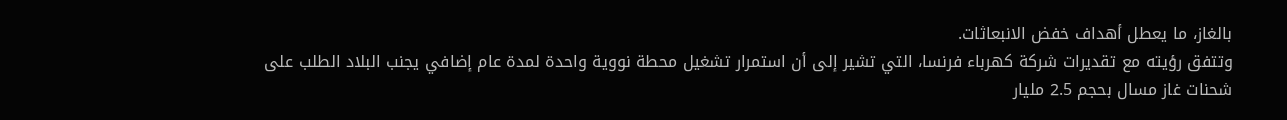بالغاز، ما يعطل أهداف خفض الانبعاثات.
وتتفق رؤيته مع تقديرات شركة كهرباء فرنسا، التي تشير إلى أن استمرار تشغيل محطة نووية واحدة لمدة عام إضافي يجنب البلاد الطلب على شحنات غاز مسال بحجم 2.5 مليار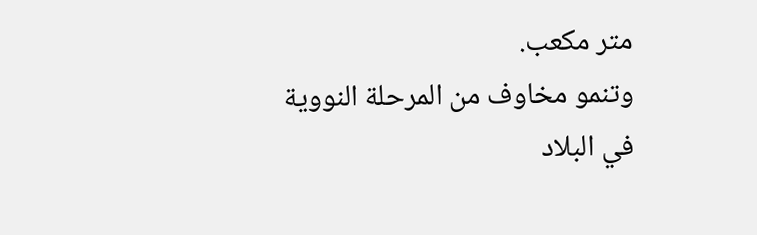متر مكعب.
وتنمو مخاوف من المرحلة النووية في البلاد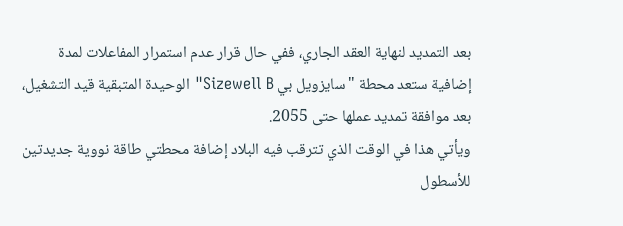بعد التمديد لنهاية العقد الجاري، ففي حال قرار عدم استمرار المفاعلات لمدة إضافية ستعد محطة "سايزويل بي Sizewell B" الوحيدة المتبقية قيد التشغيل، بعد موافقة تمديد عملها حتى 2055.
ويأتي هذا في الوقت الذي تترقب فيه البلاد إضافة محطتي طاقة نووية جديدتين للأسطول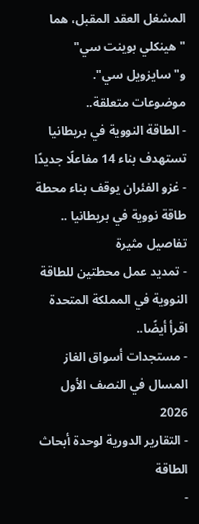المشغل العقد المقبل، هما "هينكلي بوينت سي" و"سايزويل سي".
موضوعات متعلقة..
- الطاقة النووية في بريطانيا تستهدف بناء 14 مفاعلًا جديدًا
- غزو الفئران يوقف بناء محطة طاقة نووية في بريطانيا .. تفاصيل مثيرة
- تمديد عمل محطتين للطاقة النووية في المملكة المتحدة
اقرأ أيضًا..
- مستجدات أسواق الغاز المسال في النصف الأول 2026
- التقارير الدورية لوحدة أبحاث الطاقة
-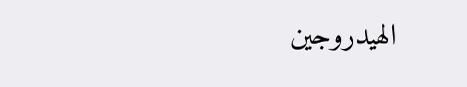الهيدروجين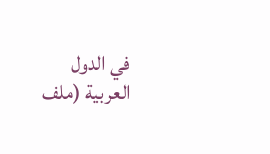في الدول العربية (ملف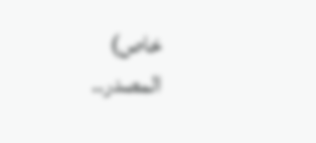خاص)
المصدر..